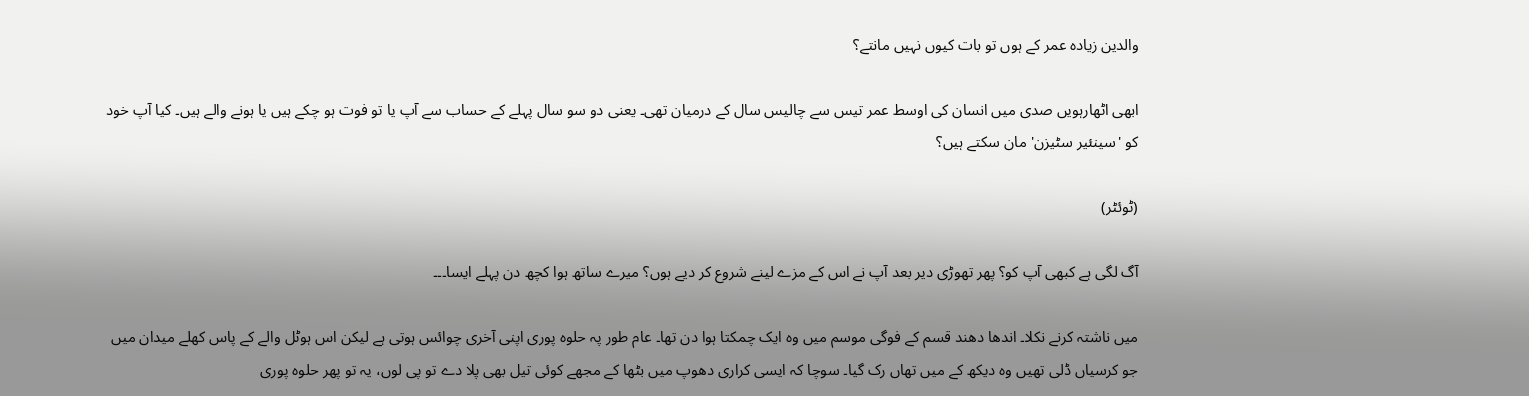والدین زیادہ عمر کے ہوں تو بات کیوں نہیں مانتے؟

ابھی اٹھارہویں صدی میں انسان کی اوسط عمر تیس سے چالیس سال کے درمیان تھی۔ یعنی دو سو سال پہلے کے حساب سے آپ یا تو فوت ہو چکے ہیں یا ہونے والے ہیں۔ کیا آپ خود کو 'سینئیر سٹیزن' مان سکتے ہیں؟

(ٹوئٹر)

آگ لگی ہے کبھی آپ کو؟ پھر تھوڑی دیر بعد آپ نے اس کے مزے لینے شروع کر دیے ہوں؟ میرے ساتھ ہوا کچھ دن پہلے ایسا۔۔۔

میں ناشتہ کرنے نکلا۔ اندھا دھند قسم کے فوگی موسم میں وہ ایک چمکتا ہوا دن تھا۔ عام طور پہ حلوہ پوری اپنی آخری چوائس ہوتی ہے لیکن اس ہوٹل والے کے پاس کھلے میدان میں جو کرسیاں ڈلی تھیں وہ دیکھ کے میں تھاں رک گیا۔ سوچا کہ ایسی کراری دھوپ میں بٹھا کے مجھے کوئی تیل بھی پلا دے تو پی لوں، یہ تو پھر حلوہ پوری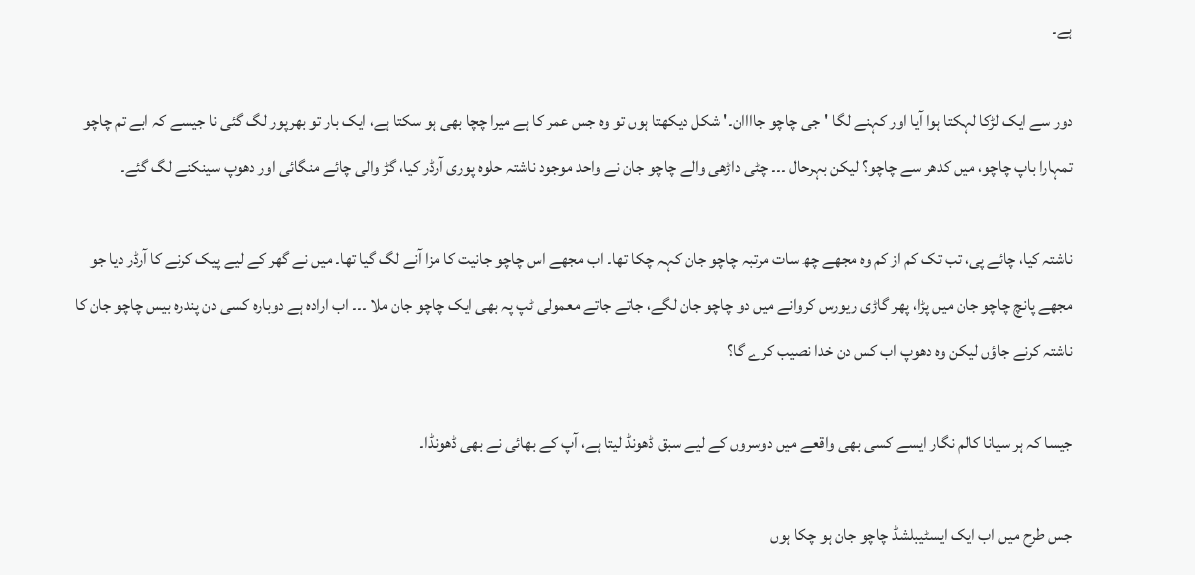ہے۔

دور سے ایک لڑکا لہکتا ہوا آیا اور کہنے لگا 'جی چاچو جاااان۔' شکل دیکھتا ہوں تو وہ جس عمر کا ہے میرا چچا بھی ہو سکتا ہے، ایک بار تو بھرپور لگ گئی نا جیسے کہ ابے تم چاچو تمہارا باپ چاچو، میں کدھر سے چاچو؟ لیکن بہرحال ۔۔۔ چٹی داڑھی والے چاچو جان نے واحد موجود ناشتہ حلوہ پوری آرڈر کیا، گڑ والی چائے منگائی اور دھوپ سینکنے لگ گئے۔

ناشتہ کیا، چائے پی، تب تک کم از کم وہ مجھے چھ سات مرتبہ چاچو جان کہہ چکا تھا۔ اب مجھے اس چاچو جانیت کا مزا آنے لگ گیا تھا۔ میں نے گھر کے لیے پیک کرنے کا آرڈر دیا جو مجھے پانچ چاچو جان میں پڑا، پھر گاڑی ریورس کروانے میں دو چاچو جان لگے، جاتے جاتے معمولی ٹپ پہ بھی ایک چاچو جان ملا ۔۔۔ اب ارادہ ہے دوبارہ کسی دن پندرہ بیس چاچو جان کا ناشتہ کرنے جاؤں لیکن وہ دھوپ اب کس دن خدا نصیب کرے گا؟

جیسا کہ ہر سیانا کالم نگار ایسے کسی بھی واقعے میں دوسروں کے لیے سبق ڈھونڈ لیتا ہے، آپ کے بھائی نے بھی ڈھونڈا۔

جس طرح میں اب ایک ایسٹیبلشڈ چاچو جان ہو چکا ہوں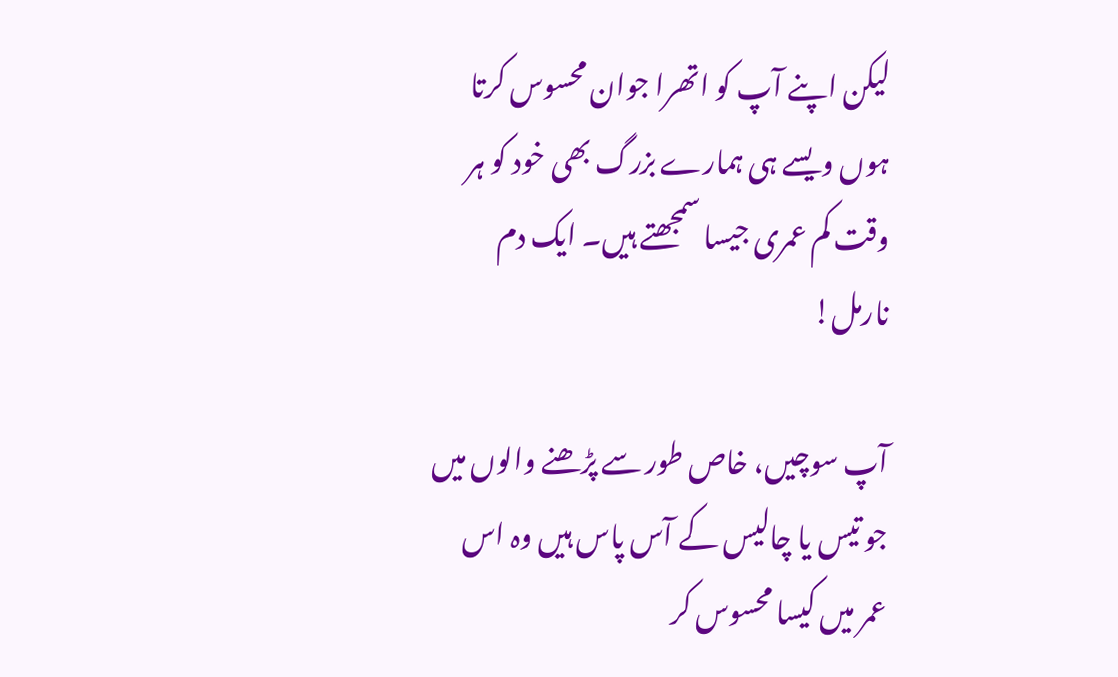لیکن اپنے آپ کو اتھرا جوان محسوس کرتا ہوں ویسے ہی ہمارے بزرگ بھی خود کو ہر وقت کم عمری جیسا سمجھتے ہیں۔ ایک دم نارمل!

آپ سوچیں، خاص طور سے پڑھنے والوں میں جو تیس یا چالیس کے آس پاس ہیں وہ اس عمر میں کیسا محسوس کر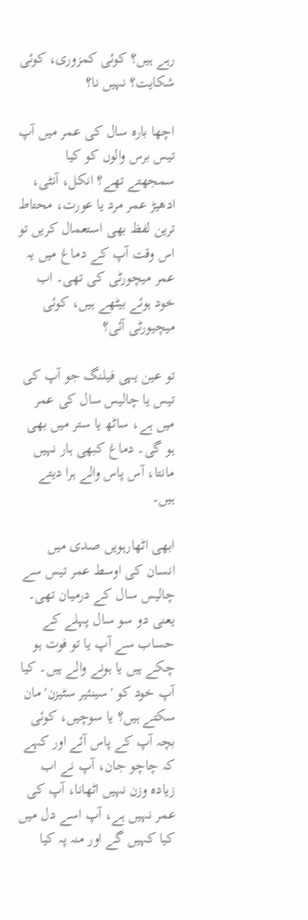رہے ہیں؟ کوئی کمزوری، کوئی شکایت؟ نہیں نا؟

اچھا بارہ سال کی عمر میں آپ تیس برس والوں کو کیا سمجھتے تھے؟ انکل، آنٹی، ادھیڑ عمر مرد یا عورت، محتاط ترین لفظ بھی استعمال کریں تو اس وقت آپ کے دماغ میں یہ عمر میچورٹی کی تھی۔ اب خود ہوئے بیٹھے ہیں، کوئی میچیورٹی آئی؟

تو عین یہی فیلنگ جو آپ کی تیس یا چالیس سال کی عمر میں ہے، ساٹھ یا ستر میں بھی ہو گی۔ دماغ کبھی ہار نہیں مانتا، آس پاس والے ہرا دیتے ہیں۔

ابھی اٹھارہویں صدی میں انسان کی اوسط عمر تیس سے چالیس سال کے درمیان تھی۔ یعنی دو سو سال پہلے کے حساب سے آپ یا تو فوت ہو چکے ہیں یا ہونے والے ہیں۔ کیا آپ خود کو 'سینئیر سٹیزن' مان سکتے ہیں؟ یا سوچیں، کوئی بچہ آپ کے پاس آئے اور کہے کہ چاچو جان، آپ نے اب زیادہ وزن نہیں اٹھانا، آپ کی عمر نہیں ہے، آپ اسے دل میں کیا کہیں گے اور منہ پہ کیا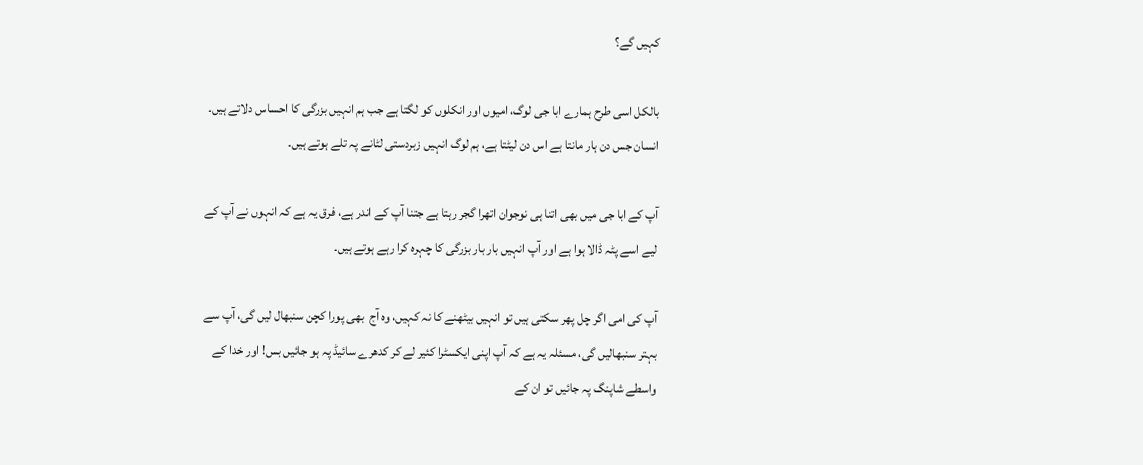کہیں گے؟

بالکل اسی طرح ہمارے ابا جی لوگ، امیوں اور انکلوں کو لگتا ہے جب ہم انہیں بزرگی کا احساس دلاتے ہیں۔ انسان جس دن ہار مانتا ہے اس دن لیٹتا ہے، ہم لوگ انہیں زبردستی لٹانے پہ تلے ہوتے ہیں۔

آپ کے ابا جی میں بھی اتنا ہی نوجوان اتھرا گجر رہتا ہے جتنا آپ کے اندر ہے، فرق یہ ہے کہ انہوں نے آپ کے لیے اسے پٹہ ڈالا ہوا ہے اور آپ انہیں بار بار بزرگی کا چہرہ کرا رہے ہوتے ہیں۔

آپ کی امی اگر چل پھر سکتی ہیں تو انہیں بیٹھنے کا نہ کہیں، وہ آج  بھی پورا کچن سنبھال لیں گی، آپ سے بہتر سنبھالیں گی، مسئلہ یہ ہے کہ آپ اپنی ایکسٹرا کئیر لے کر کدھرے سائیڈ پہ ہو جائیں بس! اور خدا کے واسطے شاپنگ پہ جائیں تو ان کے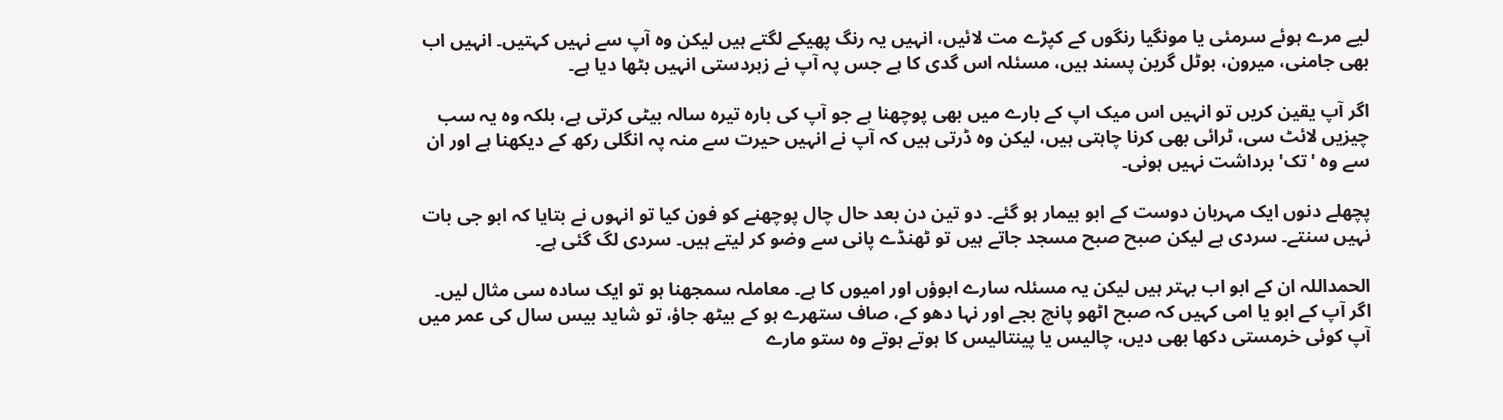لیے مرے ہوئے سرمئی یا مونگیا رنگوں کے کپڑے مت لائیں، انہیں یہ رنگ پھیکے لگتے ہیں لیکن وہ آپ سے نہیں کہتیں۔ انہیں اب بھی جامنی، میرون، بوٹل گرین پسند ہیں، مسئلہ اس گدی کا ہے جس پہ آپ نے زبردستی انہیں بٹھا دیا ہے۔

اگر آپ یقین کریں تو انہیں اس میک اپ کے بارے میں بھی پوچھنا ہے جو آپ کی بارہ تیرہ سالہ بیٹی کرتی ہے، بلکہ وہ یہ سب چیزیں لائٹ سی، ٹرائی بھی کرنا چاہتی ہیں، لیکن وہ ڈرتی ہیں کہ آپ نے انہیں حیرت سے منہ پہ انگلی رکھ کے دیکھنا ہے اور ان سے وہ 'تک' برداشت نہیں ہونی۔

پچھلے دنوں ایک مہربان دوست کے ابو بیمار ہو گئے۔ دو تین دن بعد حال چال پوچھنے کو فون کیا تو انہوں نے بتایا کہ ابو جی بات نہیں سنتے۔ سردی ہے لیکن صبح صبح مسجد جاتے ہیں تو ٹھنڈے پانی سے وضو کر لیتے ہیں۔ سردی لگ گئی ہے۔

الحمداللہ ان کے ابو اب بہتر ہیں لیکن یہ مسئلہ سارے ابوؤں اور امیوں کا ہے۔ معاملہ سمجھنا ہو تو ایک سادہ سی مثال لیں۔ اگر آپ کے ابو یا امی کہیں کہ صبح اٹھو پانچ بجے اور نہا دھو کے، صاف ستھرے ہو کے بیٹھ جاؤ، تو شاید بیس سال کی عمر میں آپ کوئی خرمستی دکھا بھی دیں، چالیس یا پینتالیس کا ہوتے ہوتے وہ ستو مارے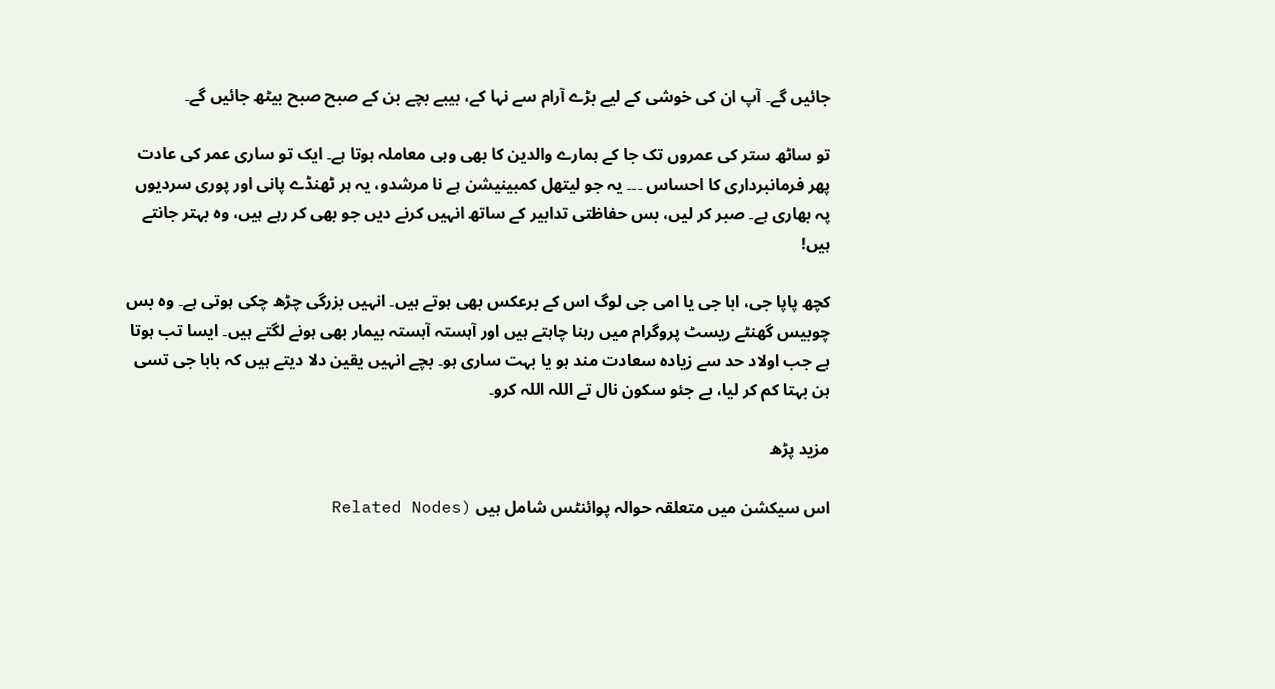جائیں گے۔ آپ ان کی خوشی کے لیے بڑے آرام سے نہا کے، بیبے بچے بن کے صبح صبح بیٹھ جائیں گے۔

تو ساٹھ ستر کی عمروں تک جا کے ہمارے والدین کا بھی وہی معاملہ ہوتا ہے۔ ایک تو ساری عمر کی عادت پھر فرمانبرداری کا احساس ۔۔۔ یہ جو لیتھل کمبینیشن ہے نا مرشدو، یہ ہر ٹھنڈے پانی اور پوری سردیوں پہ بھاری ہے۔ صبر کر لیں، بس حفاظتی تدابیر کے ساتھ انہیں کرنے دیں جو بھی کر رہے ہیں، وہ بہتر جانتے ہیں!

کچھ پاپا جی، ابا جی یا امی جی لوگ اس کے برعکس بھی ہوتے ہیں۔ انہیں بزرگی چڑھ چکی ہوتی ہے۔ وہ بس چوبیس گھنٹے ریسٹ پروگرام میں رہنا چاہتے ہیں اور آہستہ آہستہ بیمار بھی ہونے لگتے ہیں۔ ایسا تب ہوتا ہے جب اولاد حد سے زیادہ سعادت مند ہو یا بہت ساری ہو۔ بچے انہیں یقین دلا دیتے ہیں کہ بابا جی تسی ہن بہتا کم کر لیا، بے جئو سکون نال تے اللہ اللہ کرو۔

مزید پڑھ

اس سیکشن میں متعلقہ حوالہ پوائنٹس شامل ہیں (Related Nodes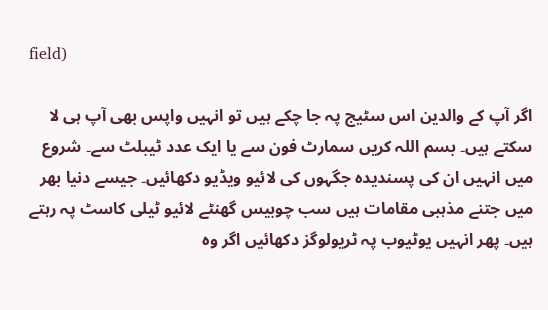field)

اگر آپ کے والدین اس سٹیج پہ جا چکے ہیں تو انہیں واپس بھی آپ ہی لا سکتے ہیں۔ بسم اللہ کریں سمارٹ فون سے یا ایک عدد ٹیبلٹ سے۔ شروع میں انہیں ان کی پسندیدہ جگہوں کی لائیو ویڈیو دکھائیں۔ جیسے دنیا بھر میں جتنے مذہبی مقامات ہیں سب چوبیس گھنٹے لائیو ٹیلی کاسٹ پہ رہتے ہیں۔ پھر انہیں یوٹیوب پہ ٹریولوگز دکھائیں اگر وہ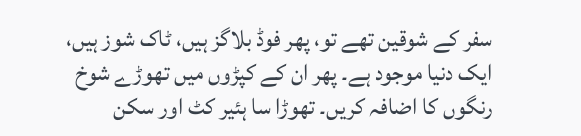سفر کے شوقین تھے تو، پھر فوڈ بلاگز ہیں، ٹاک شوز ہیں، ایک دنیا موجود ہے۔ پھر ان کے کپڑوں میں تھوڑے شوخ رنگوں کا اضافہ کریں۔ تھوڑا سا ہئیر کٹ اور سکن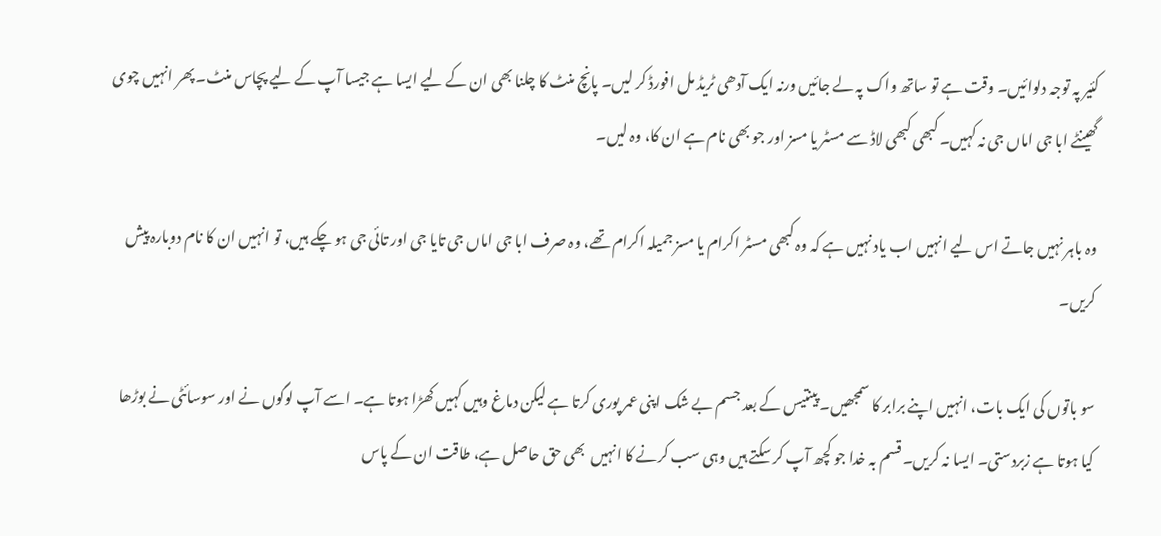کئیر پہ توجہ دلوائیں۔ وقت ہے تو ساتھ واک پہ لے جائیں ورنہ ایک آدھی ٹریڈ مل افورڈ کر لیں۔ پانچ منٹ کا چلنا بھی ان کے لیے ایسا ہے جیسا آپ کے لیے پچاس منٹ۔ پھر انہیں چوی گھینٹے ابا جی اماں جی نہ کہیں۔ کبھی کبھی لاڈ سے مسٹر یا مسز اور جو بھی نام ہے ان کا، وہ لیں۔

وہ باہر نہیں جاتے اس لیے انہیں اب یاد نہیں ہے کہ وہ کبھی مسٹر اکرام یا مسز جمیلہ اکرام تھے، وہ صرف ابا جی اماں جی تایا جی اور تائی جی ہو چکے ہیں، تو انہیں ان کا نام دوبارہ پیش کریں۔

سو باتوں کی ایک بات، انہیں اپنے برابر کا سمجھیں۔ پینتیس کے بعد جسم بے شک اپنی عمر پوری کرتا ہے لیکن دماغ وہیں کہیں کھڑا ہوتا ہے۔ اسے آپ لوگوں نے اور سوسائٹی نے بوڑھا کیا ہوتا ہے زبردستی۔ ایسا نہ کریں۔ قسم بہ خدا جو کچھ آپ کر سکتے ہیں وہی سب کرنے کا انہیں  بھی حق حاصل ہے، طاقت ان کے پاس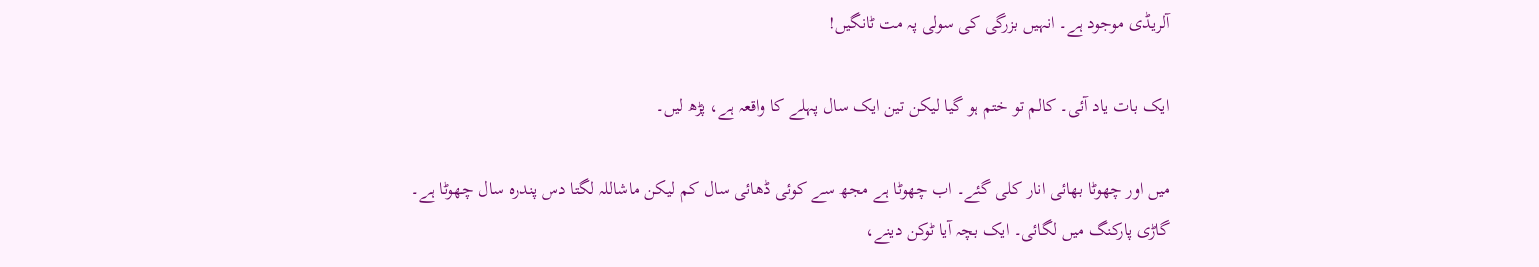آلریڈی موجود ہے۔ انہیں بزرگی کی سولی پہ مت ٹانگیں!

ایک بات یاد آئی۔ کالم تو ختم ہو گیا لیکن تین ایک سال پہلے کا واقعہ ہے، پڑھ لیں۔

میں اور چھوٹا بھائی انار کلی گئے۔ اب چھوٹا ہے مجھ سے کوئی ڈھائی سال کم لیکن ماشاللہ لگتا دس پندرہ سال چھوٹا ہے۔ گاڑی پارکنگ میں لگائی۔ ایک بچہ آیا ٹوکن دینے،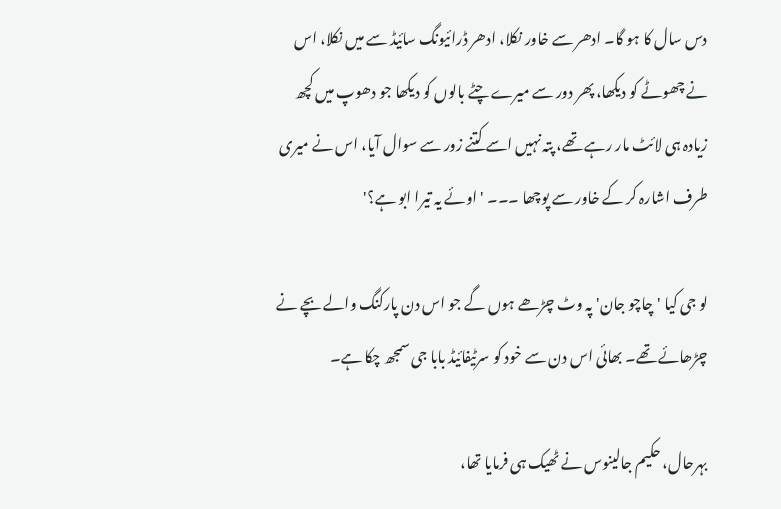دس سال کا ہو گا۔ ادھر سے خاور نکلا، ادھر ڈرائیونگ سائیڈ سے میں نکلا، اس نے چھوٹے کو دیکھا، پھر دور سے میرے چٹے بالوں کو دیکھا جو دھوپ میں کچھ زیادہ ہی لائٹ مار رہے تھے، پتہ نہیں اسے کتنے زور سے سوال آیا، اس نے میری طرف اشارہ کر کے خاور سے پوچھا ۔۔۔ 'اوئے یہ تیرا ابو ہے؟'

لو جی کیا 'چاچو جان' پہ وٹ چڑھے ہوں گے جو اس دن پارکنگ والے بچے نے چڑھائے تھے۔ بھائی اس دن سے خود کو سرٹیفائیڈ بابا جی سمجھ چکا ہے۔

بہرحال، حکیم جالینوس نے ٹھیک ہی فرمایا تھا،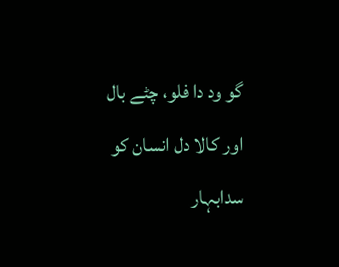گو ود دا فلو، چٹے بال اور کالا دل انسان کو سدابہار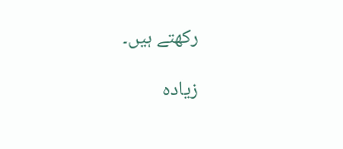رکھتے ہیں۔

زیادہ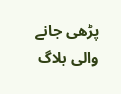پڑھی جانے والی بلاگ